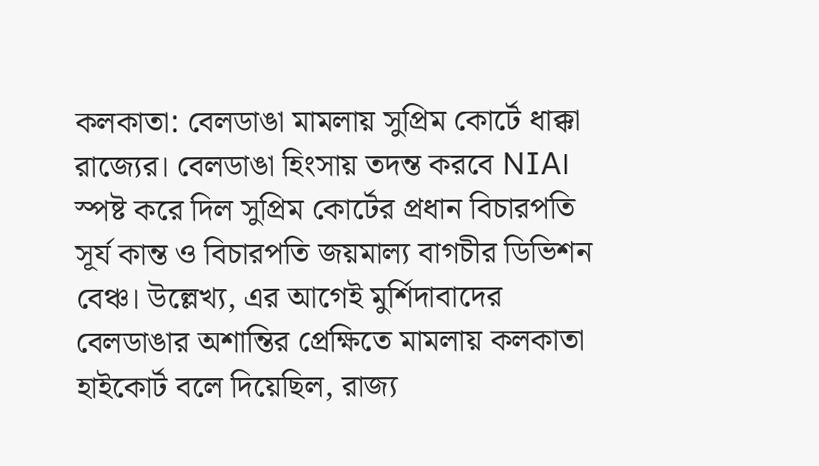কলকাতা: বেলডাঙা মামলায় সুপ্রিম কোর্টে ধাক্কা রাজ্যের। বেলডাঙা হিংসায় তদন্ত করবে NIA। স্পষ্ট করে দিল সুপ্রিম কোর্টের প্রধান বিচারপতি সূর্য কান্ত ও বিচারপতি জয়মাল্য বাগচীর ডিভিশন বেঞ্চ। উল্লেখ্য, এর আগেই মুর্শিদাবাদের বেলডাঙার অশান্তির প্রেক্ষিতে মামলায় কলকাতা হাইকোর্ট বলে দিয়েছিল, রাজ্য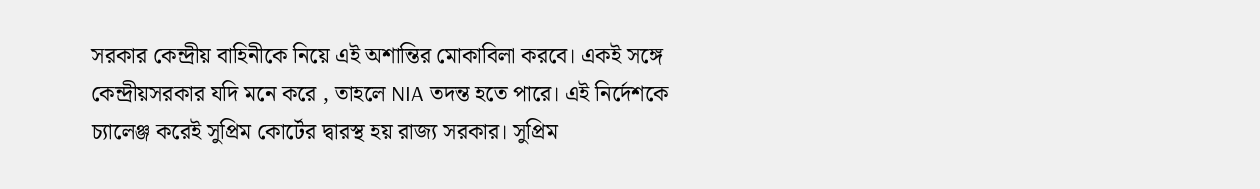সরকার কেন্দ্রীয় বাহিনীকে নিয়ে এই অশান্তির মোকাবিলা করবে। একই সঙ্গে কেন্দ্রীয়সরকার যদি মনে করে , তাহলে NIA তদন্ত হতে পারে। এই নির্দেশকে চ্যালেঞ্জ করেই সুপ্রিম কোর্টের দ্বারস্থ হয় রাজ্য সরকার। সুপ্রিম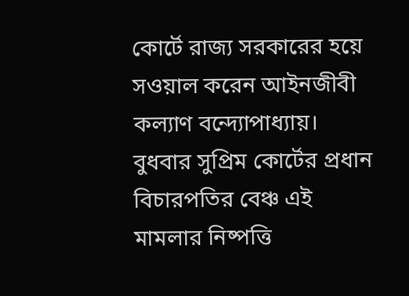কোর্টে রাজ্য সরকারের হয়ে সওয়াল করেন আইনজীবী কল্যাণ বন্দ্যোপাধ্যায়। বুধবার সুপ্রিম কোর্টের প্রধান বিচারপতির বেঞ্চ এই মামলার নিষ্পত্তি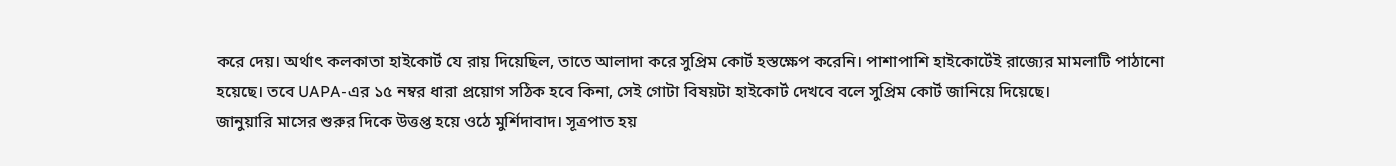করে দেয়। অর্থাৎ কলকাতা হাইকোর্ট যে রায় দিয়েছিল, তাতে আলাদা করে সুপ্রিম কোর্ট হস্তক্ষেপ করেনি। পাশাপাশি হাইকোর্টেই রাজ্যের মামলাটি পাঠানো হয়েছে। তবে UAPA-এর ১৫ নম্বর ধারা প্রয়োগ সঠিক হবে কিনা, সেই গোটা বিষয়টা হাইকোর্ট দেখবে বলে সুপ্রিম কোর্ট জানিয়ে দিয়েছে।
জানুয়ারি মাসের শুরুর দিকে উত্তপ্ত হয়ে ওঠে মুর্শিদাবাদ। সূত্রপাত হয়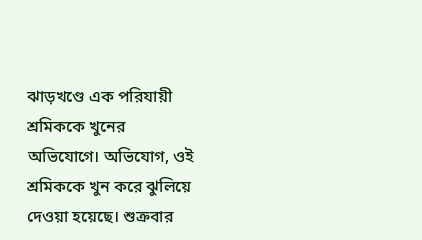ঝাড়খণ্ডে এক পরিযায়ী শ্রমিককে খুনের অভিযোগে। অভিযোগ, ওই শ্রমিককে খুন করে ঝুলিয়ে দেওয়া হয়েছে। শুক্রবার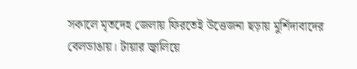সকালে মৃতদেহ জেলায় ফিরতেই উত্তেজনা ছড়ায় মুর্শিদাবাদের বেলডাঙায়। টায়ার জ্বালিয়ে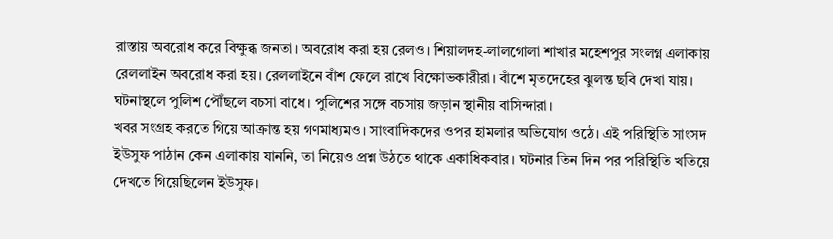রাস্তায় অবরোধ করে বিক্ষুব্ধ জনতা। অবরোধ করা হয় রেলও। শিয়ালদহ-লালগোলা শাখার মহেশপুর সংলগ্ন এলাকায় রেললাইন অবরোধ করা হয়। রেললাইনে বাঁশ ফেলে রাখে বিক্ষোভকারীরা। বাঁশে মৃতদেহের ঝুলন্ত ছবি দেখা যায়। ঘটনাস্থলে পুলিশ পৌঁছলে বচসা বাধে। পুলিশের সঙ্গে বচসায় জড়ান স্থানীয় বাসিন্দারা।
খবর সংগ্রহ করতে গিয়ে আক্রান্ত হয় গণমাধ্যমও। সাংবাদিকদের ওপর হামলার অভিযোগ ওঠে। এই পরিস্থিতি সাংসদ ইউসুফ পাঠান কেন এলাকায় যাননি, তা নিয়েও প্রশ্ন উঠতে থাকে একাধিকবার। ঘটনার তিন দিন পর পরিস্থিতি খতিয়ে দেখতে গিয়েছিলেন ইউসুফ।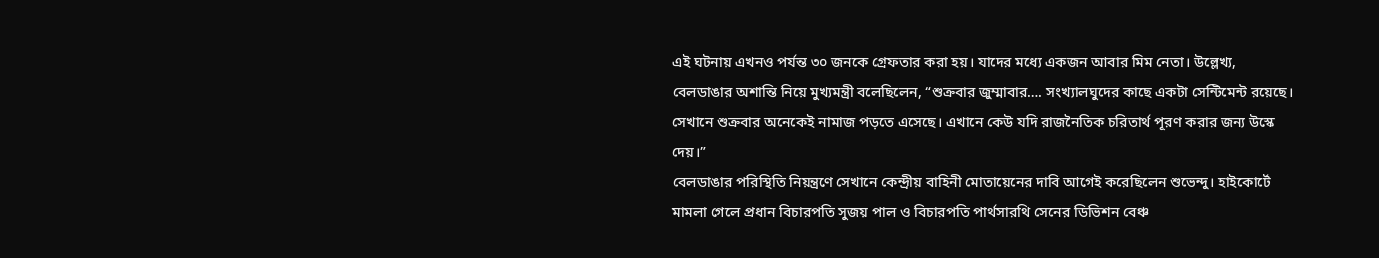এই ঘটনায় এখনও পর্যন্ত ৩০ জনকে গ্রেফতার করা হয়। যাদের মধ্যে একজন আবার মিম নেতা। উল্লেখ্য, বেলডাঙার অশান্তি নিয়ে মুখ্যমন্ত্রী বলেছিলেন, “শুক্রবার জুম্মাবার…. সংখ্যালঘুদের কাছে একটা সেন্টিমেন্ট রয়েছে। সেখানে শুক্রবার অনেকেই নামাজ পড়তে এসেছে। এখানে কেউ যদি রাজনৈতিক চরিতার্থ পূরণ করার জন্য উস্কে দেয়।”
বেলডাঙার পরিস্থিতি নিয়ন্ত্রণে সেখানে কেন্দ্রীয় বাহিনী মোতায়েনের দাবি আগেই করেছিলেন শুভেন্দু। হাইকোর্টে মামলা গেলে প্রধান বিচারপতি সুজয় পাল ও বিচারপতি পার্থসারথি সেনের ডিভিশন বেঞ্চ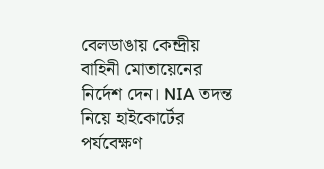বেলডাঙায় কেন্দ্রীয় বাহিনী মোতায়েনের নির্দেশ দেন। NIA তদন্ত নিয়ে হাইকোর্টের পর্যবেক্ষণ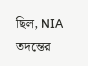ছিল, NIA তদন্তের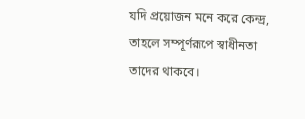যদি প্রয়োজন মনে করে কেন্দ্র, তাহলে সম্পূর্ণরূপে স্বাধীনতা তাদের থাকবে।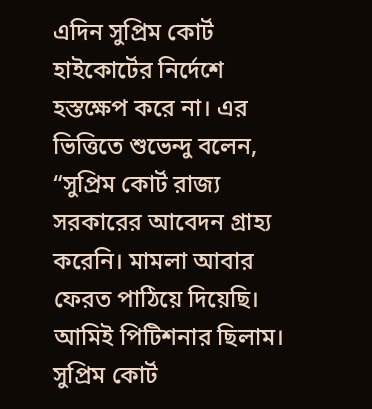এদিন সুপ্রিম কোর্ট হাইকোর্টের নির্দেশে হস্তক্ষেপ করে না। এর ভিত্তিতে শুভেন্দু বলেন, “সুপ্রিম কোর্ট রাজ্য সরকারের আবেদন গ্রাহ্য করেনি। মামলা আবার ফেরত পাঠিয়ে দিয়েছি। আমিই পিটিশনার ছিলাম। সুপ্রিম কোর্ট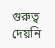গুরুত্ব দেয়নি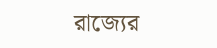রাজ্যের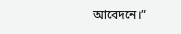আবেদনে।”